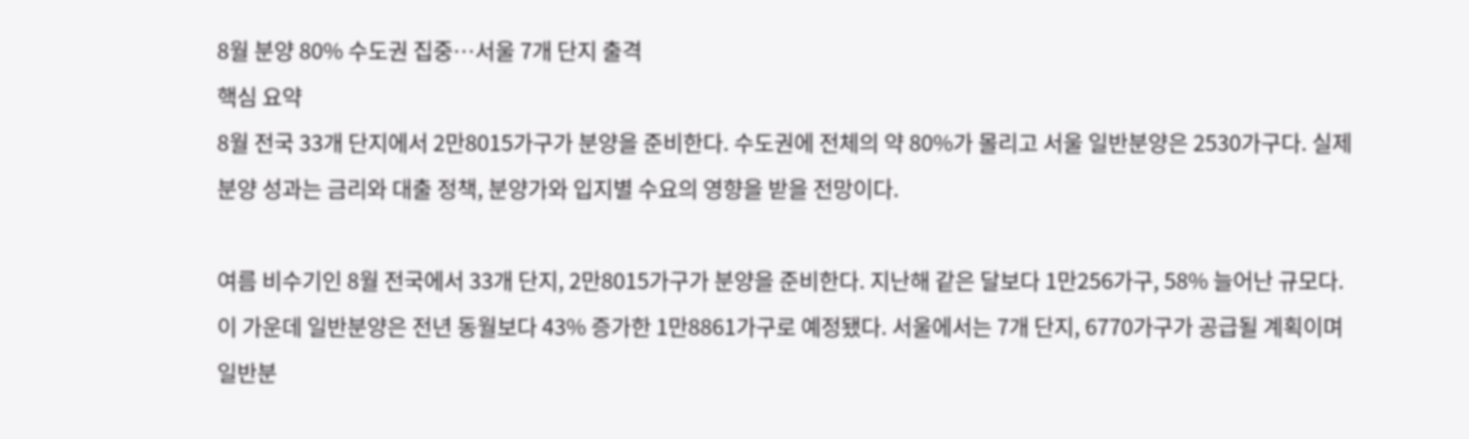8월 분양 80% 수도권 집중…서울 7개 단지 출격
핵심 요약
8월 전국 33개 단지에서 2만8015가구가 분양을 준비한다. 수도권에 전체의 약 80%가 몰리고 서울 일반분양은 2530가구다. 실제 분양 성과는 금리와 대출 정책, 분양가와 입지별 수요의 영향을 받을 전망이다.

여름 비수기인 8월 전국에서 33개 단지, 2만8015가구가 분양을 준비한다. 지난해 같은 달보다 1만256가구, 58% 늘어난 규모다. 이 가운데 일반분양은 전년 동월보다 43% 증가한 1만8861가구로 예정됐다. 서울에서는 7개 단지, 6770가구가 공급될 계획이며 일반분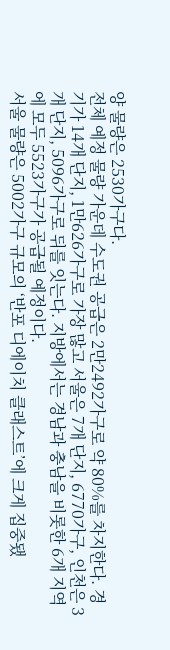양 물량은 2530가구다.
전체 예정 물량 가운데 수도권 공급은 2만2492가구로 약 80%를 차지한다. 경기가 14개 단지, 1만626가구로 가장 많고 서울은 7개 단지, 6770가구, 인천은 3개 단지, 5096가구로 뒤를 잇는다. 지방에서는 경남과 충남을 비롯한 6개 지역에 모두 5523가구가 공급될 예정이다.
서울 물량은 5002가구 규모의 ‘반포 디에이치 클래스트’에 크게 집중됐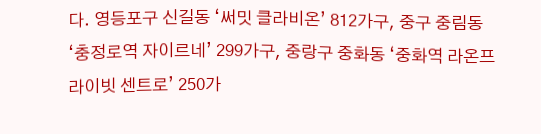다. 영등포구 신길동 ‘써밋 클라비온’ 812가구, 중구 중림동 ‘충정로역 자이르네’ 299가구, 중랑구 중화동 ‘중화역 라온프라이빗 센트로’ 250가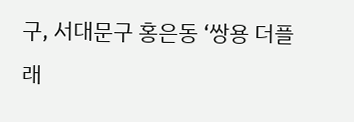구, 서대문구 홍은동 ‘쌍용 더플래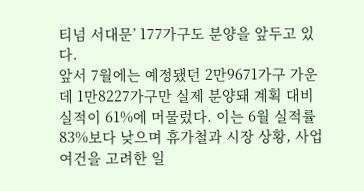티넘 서대문’ 177가구도 분양을 앞두고 있다.
앞서 7월에는 예정됐던 2만9671가구 가운데 1만8227가구만 실제 분양돼 계획 대비 실적이 61%에 머물렀다. 이는 6월 실적률 83%보다 낮으며 휴가철과 시장 상황, 사업 여건을 고려한 일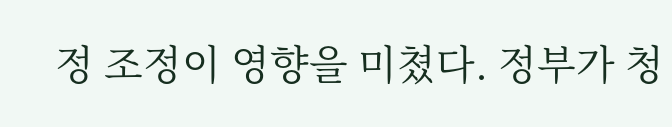정 조정이 영향을 미쳤다. 정부가 청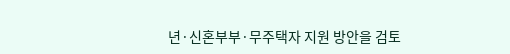년·신혼부부·무주택자 지원 방안을 검토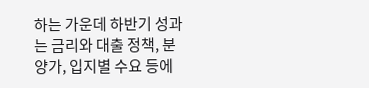하는 가운데 하반기 성과는 금리와 대출 정책, 분양가, 입지별 수요 등에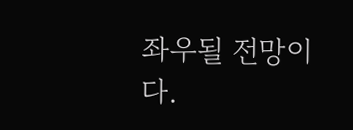좌우될 전망이다.